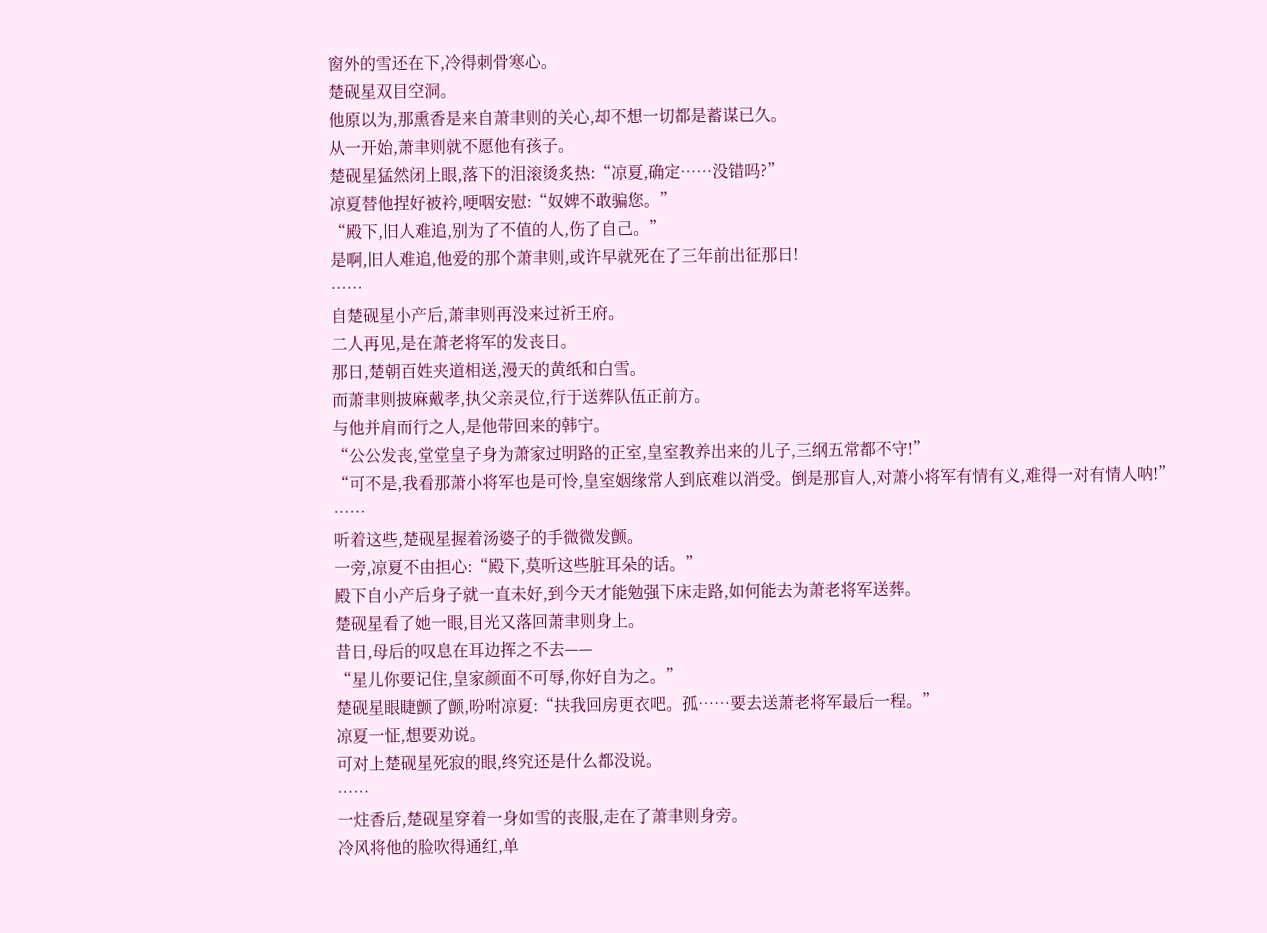窗外的雪还在下,冷得刺骨寒心。
楚砚星双目空洞。
他原以为,那熏香是来自萧聿则的关心,却不想一切都是蓄谋已久。
从一开始,萧聿则就不愿他有孩子。
楚砚星猛然闭上眼,落下的泪滚烫炙热:“凉夏,确定……没错吗?”
凉夏替他捏好被衿,哽咽安慰:“奴婢不敢骗您。”
“殿下,旧人难追,别为了不值的人,伤了自己。”
是啊,旧人难追,他爱的那个萧聿则,或许早就死在了三年前出征那日!
……
自楚砚星小产后,萧聿则再没来过祈王府。
二人再见,是在萧老将军的发丧日。
那日,楚朝百姓夹道相送,漫天的黄纸和白雪。
而萧聿则披麻戴孝,执父亲灵位,行于送葬队伍正前方。
与他并肩而行之人,是他带回来的韩宁。
“公公发丧,堂堂皇子身为萧家过明路的正室,皇室教养出来的儿子,三纲五常都不守!”
“可不是,我看那萧小将军也是可怜,皇室姻缘常人到底难以消受。倒是那盲人,对萧小将军有情有义,难得一对有情人呐!”
……
听着这些,楚砚星握着汤婆子的手微微发颤。
一旁,凉夏不由担心:“殿下,莫听这些脏耳朵的话。”
殿下自小产后身子就一直未好,到今天才能勉强下床走路,如何能去为萧老将军送葬。
楚砚星看了她一眼,目光又落回萧聿则身上。
昔日,母后的叹息在耳边挥之不去——
“星儿你要记住,皇家颜面不可辱,你好自为之。”
楚砚星眼睫颤了颤,吩咐凉夏:“扶我回房更衣吧。孤……要去送萧老将军最后一程。”
凉夏一怔,想要劝说。
可对上楚砚星死寂的眼,终究还是什么都没说。
……
一炷香后,楚砚星穿着一身如雪的丧服,走在了萧聿则身旁。
冷风将他的脸吹得通红,单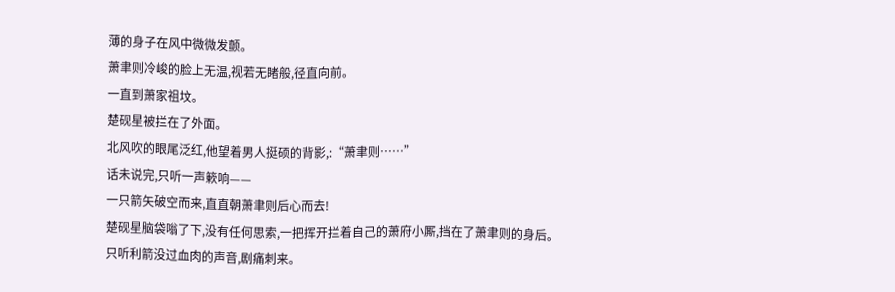薄的身子在风中微微发颤。
萧聿则冷峻的脸上无温,视若无睹般,径直向前。
一直到萧家祖坟。
楚砚星被拦在了外面。
北风吹的眼尾泛红,他望着男人挺硕的背影,:“萧聿则……”
话未说完,只听一声簌响——
一只箭矢破空而来,直直朝萧聿则后心而去!
楚砚星脑袋嗡了下,没有任何思索,一把挥开拦着自己的萧府小厮,挡在了萧聿则的身后。
只听利箭没过血肉的声音,剧痛刺来。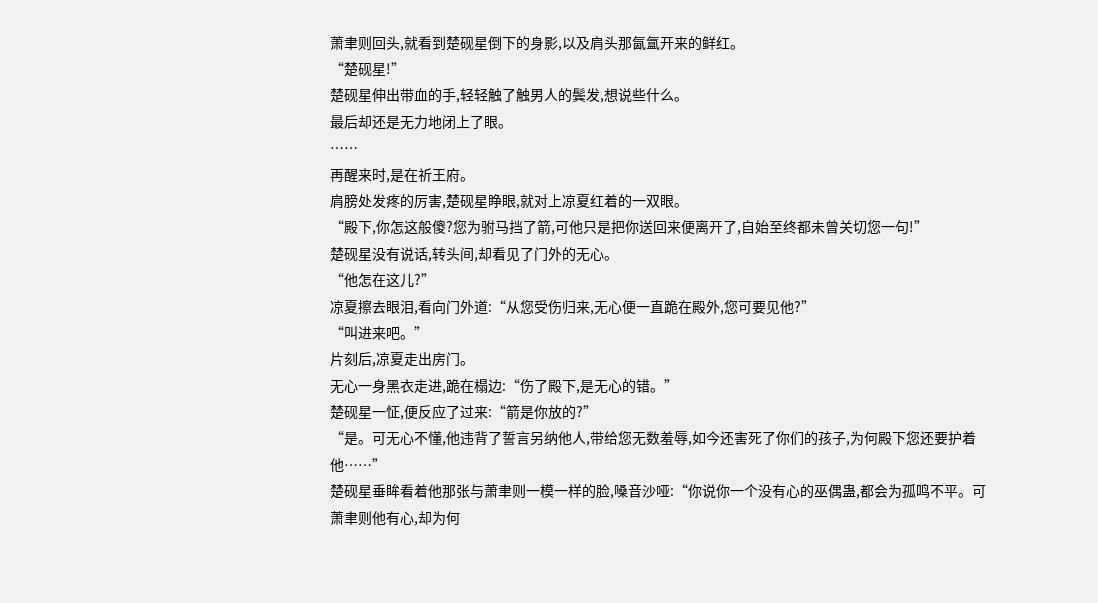萧聿则回头,就看到楚砚星倒下的身影,以及肩头那氤氲开来的鲜红。
“楚砚星!”
楚砚星伸出带血的手,轻轻触了触男人的鬓发,想说些什么。
最后却还是无力地闭上了眼。
……
再醒来时,是在祈王府。
肩膀处发疼的厉害,楚砚星睁眼,就对上凉夏红着的一双眼。
“殿下,你怎这般傻?您为驸马挡了箭,可他只是把你送回来便离开了,自始至终都未曾关切您一句!”
楚砚星没有说话,转头间,却看见了门外的无心。
“他怎在这儿?”
凉夏擦去眼泪,看向门外道:“从您受伤归来,无心便一直跪在殿外,您可要见他?”
“叫进来吧。”
片刻后,凉夏走出房门。
无心一身黑衣走进,跪在榻边:“伤了殿下,是无心的错。”
楚砚星一怔,便反应了过来:“箭是你放的?”
“是。可无心不懂,他违背了誓言另纳他人,带给您无数羞辱,如今还害死了你们的孩子,为何殿下您还要护着他……”
楚砚星垂眸看着他那张与萧聿则一模一样的脸,嗓音沙哑:“你说你一个没有心的巫偶蛊,都会为孤鸣不平。可萧聿则他有心,却为何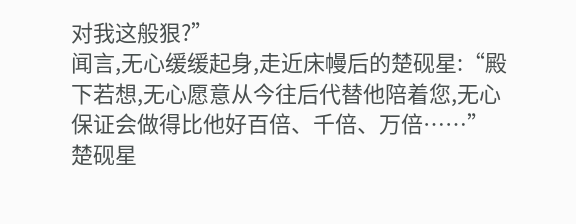对我这般狠?”
闻言,无心缓缓起身,走近床幔后的楚砚星:“殿下若想,无心愿意从今往后代替他陪着您,无心保证会做得比他好百倍、千倍、万倍……”
楚砚星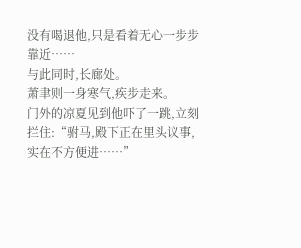没有喝退他,只是看着无心一步步靠近……
与此同时,长廊处。
萧聿则一身寒气,疾步走来。
门外的凉夏见到他吓了一跳,立刻拦住:“驸马,殿下正在里头议事,实在不方便进……”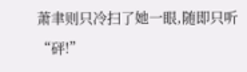萧聿则只冷扫了她一眼,随即只听“砰!”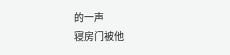的一声
寝房门被他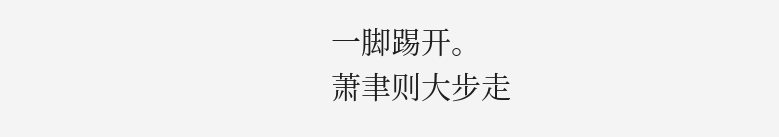一脚踢开。
萧聿则大步走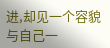进,却见一个容貌与自己一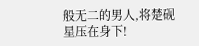般无二的男人,将楚砚星压在身下!